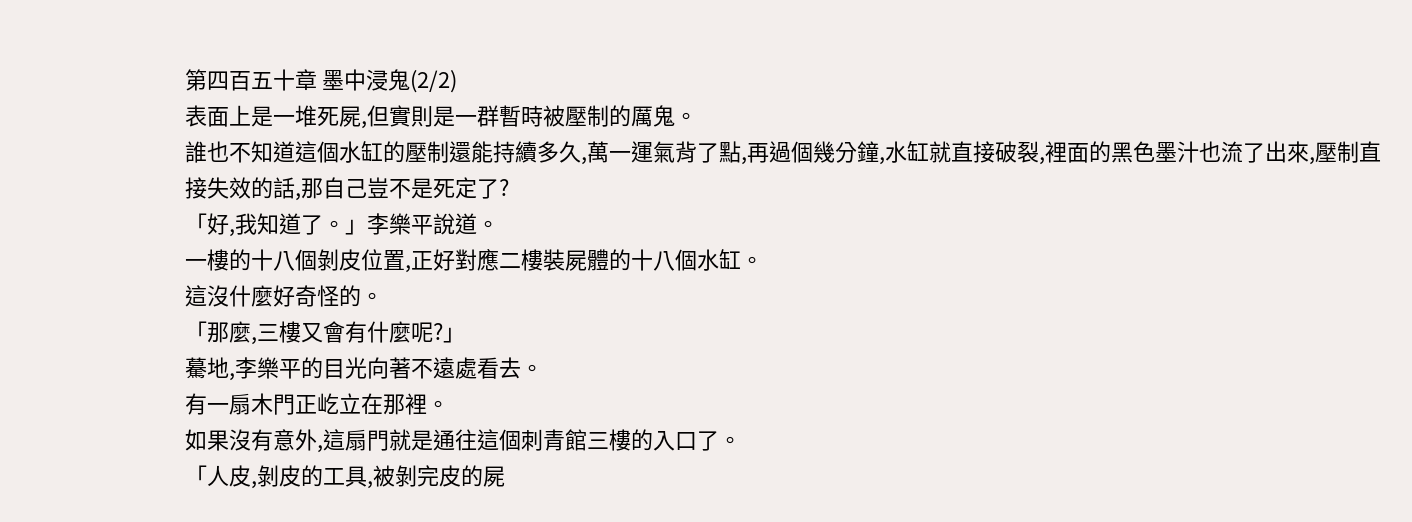第四百五十章 墨中浸鬼(2/2)
表面上是一堆死屍,但實則是一群暫時被壓制的厲鬼。
誰也不知道這個水缸的壓制還能持續多久,萬一運氣背了點,再過個幾分鐘,水缸就直接破裂,裡面的黑色墨汁也流了出來,壓制直接失效的話,那自己豈不是死定了?
「好,我知道了。」李樂平說道。
一樓的十八個剝皮位置,正好對應二樓裝屍體的十八個水缸。
這沒什麼好奇怪的。
「那麼,三樓又會有什麼呢?」
驀地,李樂平的目光向著不遠處看去。
有一扇木門正屹立在那裡。
如果沒有意外,這扇門就是通往這個刺青館三樓的入口了。
「人皮,剝皮的工具,被剝完皮的屍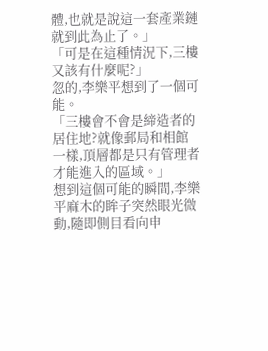體,也就是說這一套產業鏈就到此為止了。」
「可是在這種情況下,三樓又該有什麼呢?」
忽的,李樂平想到了一個可能。
「三樓會不會是締造者的居住地?就像郵局和相館一樣,頂層都是只有管理者才能進入的區域。」
想到這個可能的瞬間,李樂平麻木的眸子突然眼光微動,隨即側目看向申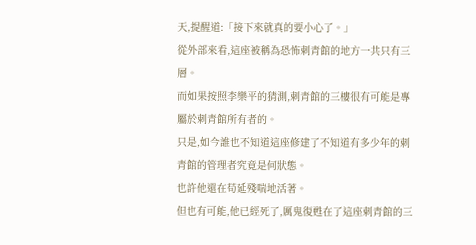天,提醒道:「接下來就真的要小心了。」
從外部來看,這座被稱為恐怖刺青館的地方一共只有三層。
而如果按照李樂平的猜測,刺青館的三樓很有可能是專屬於刺青館所有者的。
只是,如今誰也不知道這座修建了不知道有多少年的刺青館的管理者究竟是何狀態。
也許他還在苟延殘喘地活著。
但也有可能,他已經死了,厲鬼復甦在了這座刺青館的三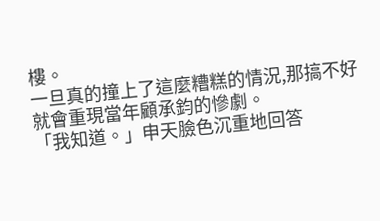樓。
一旦真的撞上了這麼糟糕的情況,那搞不好就會重現當年顧承鈞的慘劇。
「我知道。」申天臉色沉重地回答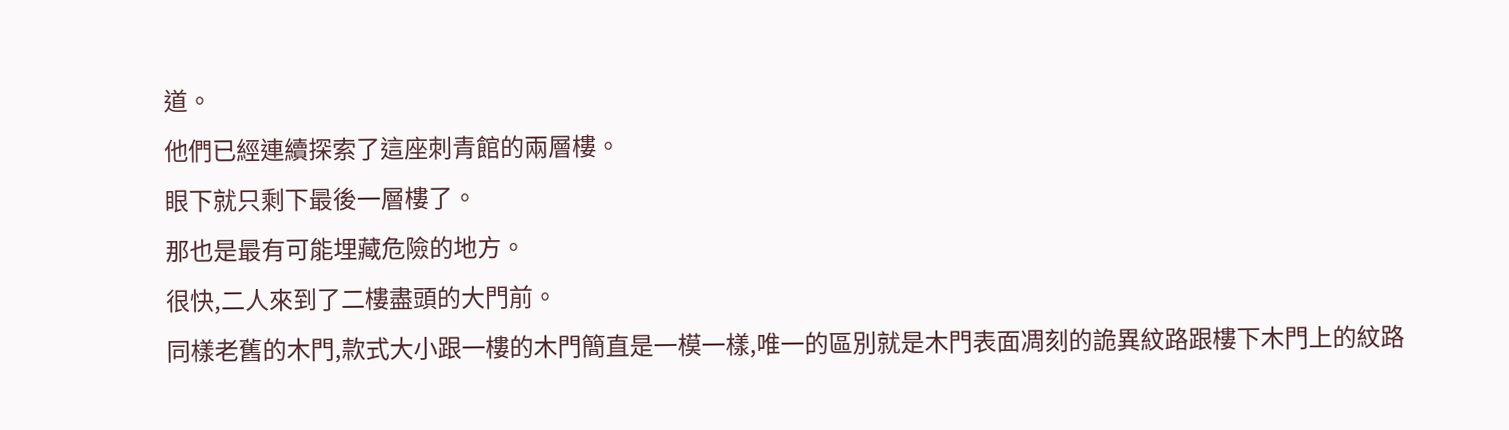道。
他們已經連續探索了這座刺青館的兩層樓。
眼下就只剩下最後一層樓了。
那也是最有可能埋藏危險的地方。
很快,二人來到了二樓盡頭的大門前。
同樣老舊的木門,款式大小跟一樓的木門簡直是一模一樣,唯一的區別就是木門表面凋刻的詭異紋路跟樓下木門上的紋路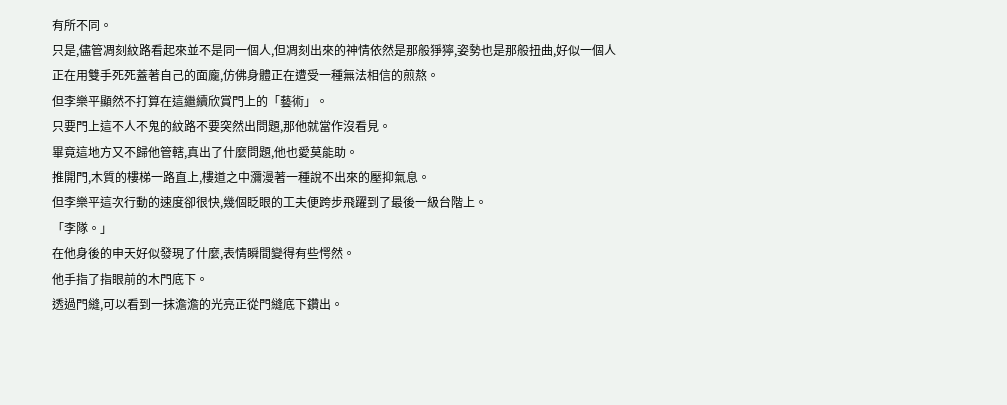有所不同。
只是,儘管凋刻紋路看起來並不是同一個人,但凋刻出來的神情依然是那般猙獰,姿勢也是那般扭曲,好似一個人正在用雙手死死蓋著自己的面龐,仿佛身體正在遭受一種無法相信的煎熬。
但李樂平顯然不打算在這繼續欣賞門上的「藝術」。
只要門上這不人不鬼的紋路不要突然出問題,那他就當作沒看見。
畢竟這地方又不歸他管轄,真出了什麼問題,他也愛莫能助。
推開門,木質的樓梯一路直上,樓道之中瀰漫著一種說不出來的壓抑氣息。
但李樂平這次行動的速度卻很快,幾個眨眼的工夫便跨步飛躍到了最後一級台階上。
「李隊。」
在他身後的申天好似發現了什麼,表情瞬間變得有些愕然。
他手指了指眼前的木門底下。
透過門縫,可以看到一抹澹澹的光亮正從門縫底下鑽出。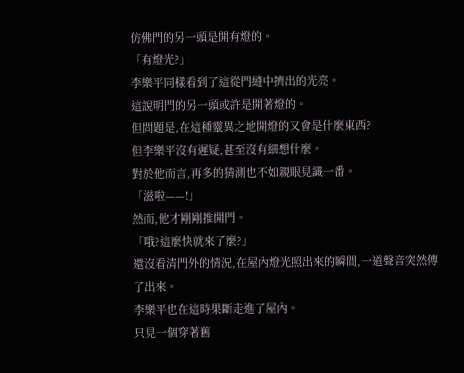仿佛門的另一頭是開有燈的。
「有燈光?」
李樂平同樣看到了這從門縫中擠出的光亮。
這說明門的另一頭或許是開著燈的。
但問題是,在這種靈異之地開燈的又會是什麼東西?
但李樂平沒有遲疑,甚至沒有細想什麼。
對於他而言,再多的猜測也不如親眼見識一番。
「滋啦——!」
然而,他才剛剛推開門。
「哦?這麼快就來了麼?」
還沒看清門外的情況,在屋內燈光照出來的瞬間,一道聲音突然傳了出來。
李樂平也在這時果斷走進了屋內。
只見一個穿著舊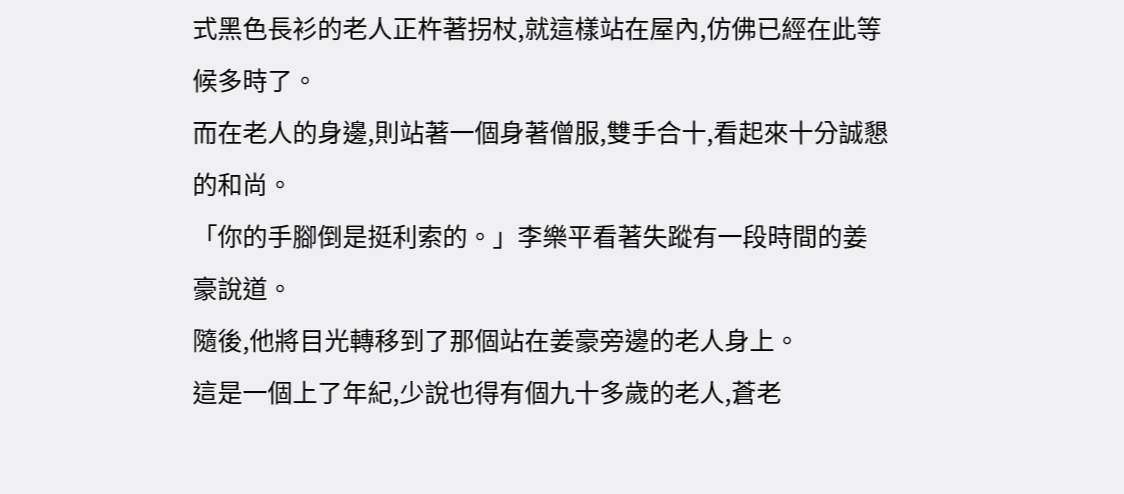式黑色長衫的老人正杵著拐杖,就這樣站在屋內,仿佛已經在此等候多時了。
而在老人的身邊,則站著一個身著僧服,雙手合十,看起來十分誠懇的和尚。
「你的手腳倒是挺利索的。」李樂平看著失蹤有一段時間的姜豪說道。
隨後,他將目光轉移到了那個站在姜豪旁邊的老人身上。
這是一個上了年紀,少說也得有個九十多歲的老人,蒼老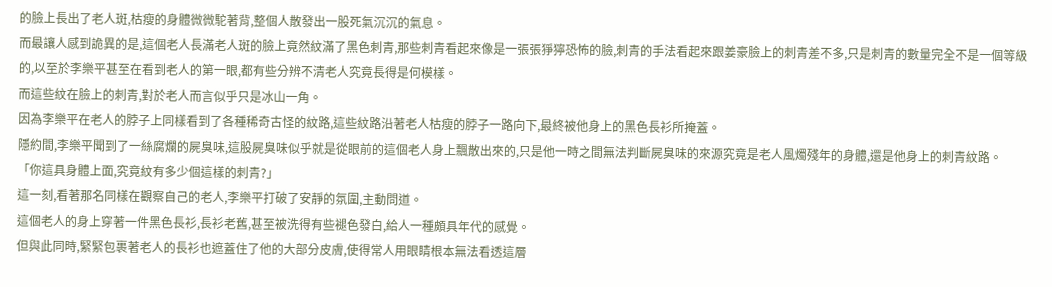的臉上長出了老人斑,枯瘦的身體微微駝著背,整個人散發出一股死氣沉沉的氣息。
而最讓人感到詭異的是,這個老人長滿老人斑的臉上竟然紋滿了黑色刺青,那些刺青看起來像是一張張猙獰恐怖的臉,刺青的手法看起來跟姜豪臉上的刺青差不多,只是刺青的數量完全不是一個等級的,以至於李樂平甚至在看到老人的第一眼,都有些分辨不清老人究竟長得是何模樣。
而這些紋在臉上的刺青,對於老人而言似乎只是冰山一角。
因為李樂平在老人的脖子上同樣看到了各種稀奇古怪的紋路,這些紋路沿著老人枯瘦的脖子一路向下,最終被他身上的黑色長衫所掩蓋。
隱約間,李樂平聞到了一絲腐爛的屍臭味,這股屍臭味似乎就是從眼前的這個老人身上飄散出來的,只是他一時之間無法判斷屍臭味的來源究竟是老人風燭殘年的身體,還是他身上的刺青紋路。
「你這具身體上面,究竟紋有多少個這樣的刺青?」
這一刻,看著那名同樣在觀察自己的老人,李樂平打破了安靜的氛圍,主動問道。
這個老人的身上穿著一件黑色長衫,長衫老舊,甚至被洗得有些褪色發白,給人一種頗具年代的感覺。
但與此同時,緊緊包裹著老人的長衫也遮蓋住了他的大部分皮膚,使得常人用眼睛根本無法看透這層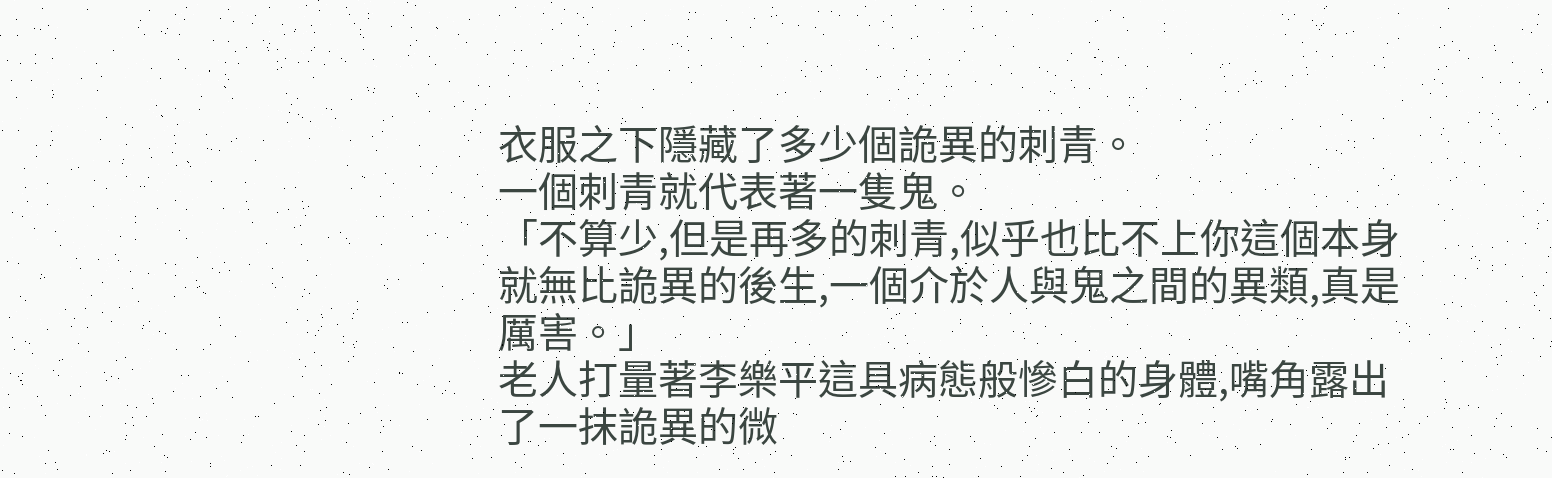衣服之下隱藏了多少個詭異的刺青。
一個刺青就代表著一隻鬼。
「不算少,但是再多的刺青,似乎也比不上你這個本身就無比詭異的後生,一個介於人與鬼之間的異類,真是厲害。」
老人打量著李樂平這具病態般慘白的身體,嘴角露出了一抹詭異的微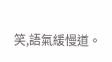笑,語氣緩慢道。